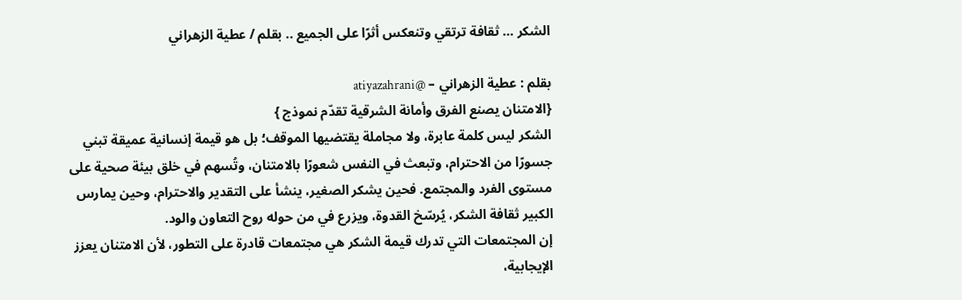الشكر … ثقافة ترتقي وتنعكس أثرًا على الجميع .. بقلم / عطية الزهراني

بقلم : عطية الزهراني – @atiyazahrani
{الامتنان يصنع الفرق وأمانة الشرقية تقدّم نموذج }
الشكر ليس كلمة عابرة، ولا مجاملة يقتضيها الموقف؛ بل هو قيمة إنسانية عميقة تبني جسورًا من الاحترام، وتبعث في النفس شعورًا بالامتنان، وتُسهم في خلق بيئة صحية على مستوى الفرد والمجتمع. فحين يشكر الصغير، ينشأ على التقدير والاحترام، وحين يمارس الكبير ثقافة الشكر، يُرسّخ القدوة، ويزرع في من حوله روح التعاون والود.
إن المجتمعات التي تدرك قيمة الشكر هي مجتمعات قادرة على التطور، لأن الامتنان يعزز الإيجابية،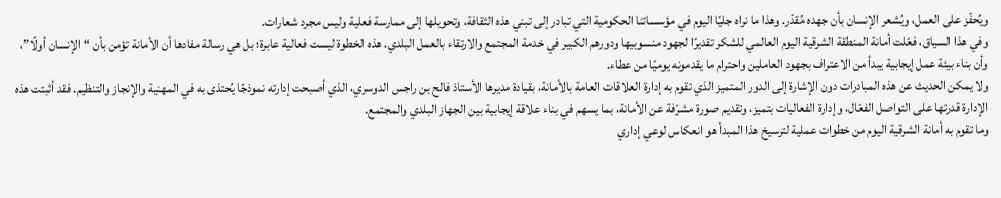ويُحفّز على العمل، ويُشعر الإنسان بأن جهده مُقدّر. وهذا ما نراه جليًا اليوم في مؤسساتنا الحكومية التي تبادر إلى تبني هذه الثقافة، وتحويلها إلى ممارسة فعلية وليس مجرد شعارات.
وفي هذا السياق، فعّلت أمانة المنطقة الشرقية اليوم العالمي للشكر تقديرًا لجهود منسوبيها ودورهم الكبير في خدمة المجتمع والارتقاء بالعمل البلدي. هذه الخطوة ليست فعالية عابرة؛ بل هي رسالة مفادها أن الأمانة تؤمن بأن “الإنسان أولًا”، وأن بناء بيئة عمل إيجابية يبدأ من الاعتراف بجهود العاملين واحترام ما يقدمونه يوميًا من عطاء.
ولا يمكن الحديث عن هذه المبادرات دون الإشارة إلى الدور المتميز الذي تقوم به إدارة العلاقات العامة بالأمانة، بقيادة مديرها الأستاذ فالح بن راجس الدوسري، الذي أصبحت إدارته نموذجًا يُحتذى به في المهنية والإنجاز والتنظيم. فقد أثبتت هذه الإدارة قدرتها على التواصل الفعّال، وإدارة الفعاليات بتميز، وتقديم صورة مشرّفة عن الأمانة، بما يسهم في بناء علاقة إيجابية بين الجهاز البلدي والمجتمع.
وما تقوم به أمانة الشرقية اليوم من خطوات عملية لترسيخ هذا المبدأ هو انعكاس لوعي إداري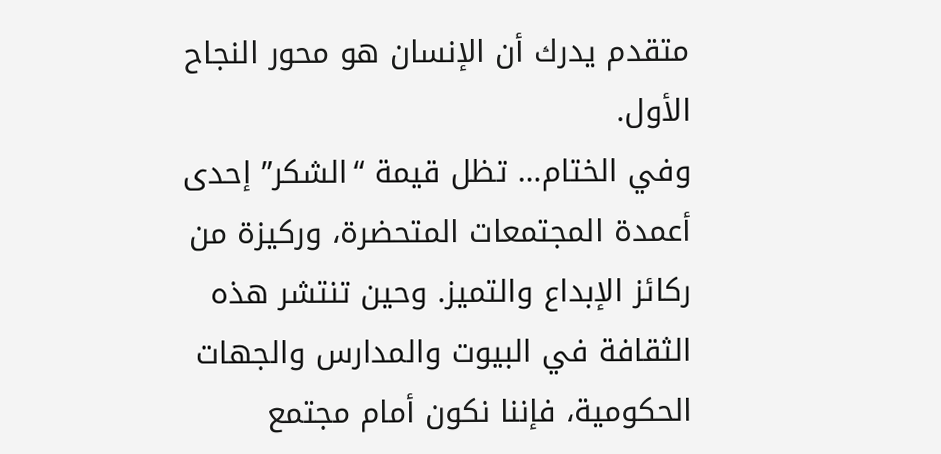متقدم يدرك أن الإنسان هو محور النجاح الأول.
وفي الختام… تظل قيمة “الشكر” إحدى أعمدة المجتمعات المتحضرة، وركيزة من ركائز الإبداع والتميز. وحين تنتشر هذه الثقافة في البيوت والمدارس والجهات الحكومية، فإننا نكون أمام مجتمع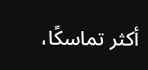أكثر تماسكًا،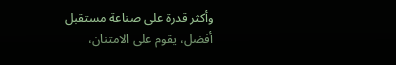وأكثر قدرة على صناعة مستقبل أفضل، يقوم على الامتنان،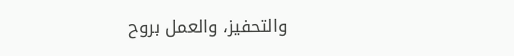والتحفيز، والعمل بروح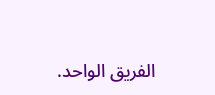الفريق الواحد.